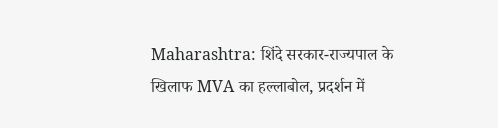Maharashtra: शिंदे सरकार-राज्यपाल के खिलाफ MVA का हल्लाबोल, प्रदर्शन में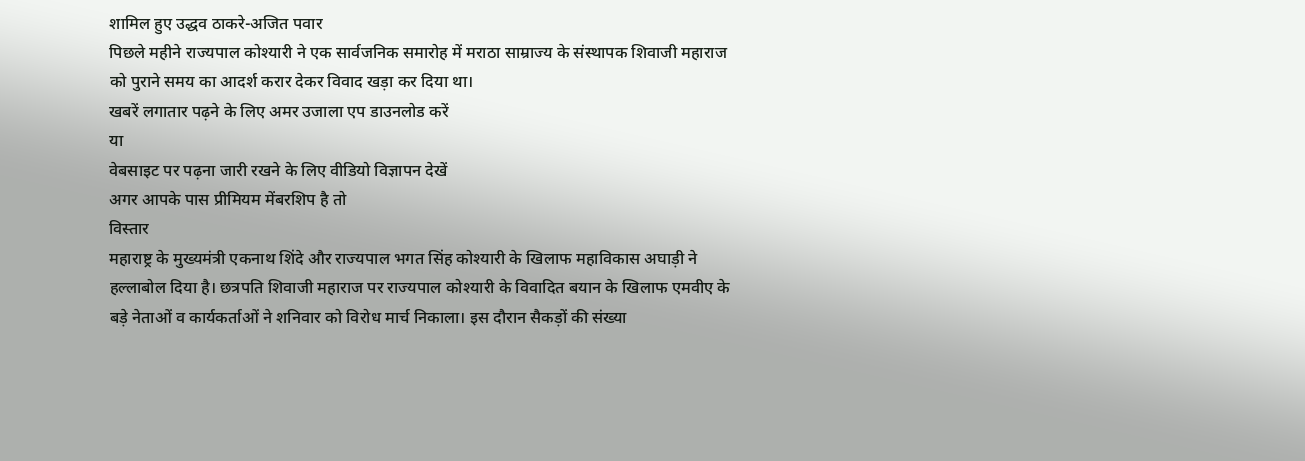शामिल हुए उद्धव ठाकरे-अजित पवार
पिछले महीने राज्यपाल कोश्यारी ने एक सार्वजनिक समारोह में मराठा साम्राज्य के संस्थापक शिवाजी महाराज को पुराने समय का आदर्श करार देकर विवाद खड़ा कर दिया था।
खबरें लगातार पढ़ने के लिए अमर उजाला एप डाउनलोड करें
या
वेबसाइट पर पढ़ना जारी रखने के लिए वीडियो विज्ञापन देखें
अगर आपके पास प्रीमियम मेंबरशिप है तो
विस्तार
महाराष्ट्र के मुख्यमंत्री एकनाथ शिंदे और राज्यपाल भगत सिंह कोश्यारी के खिलाफ महाविकास अघाड़ी ने हल्लाबोल दिया है। छत्रपति शिवाजी महाराज पर राज्यपाल कोश्यारी के विवादित बयान के खिलाफ एमवीए के बड़े नेताओं व कार्यकर्ताओं ने शनिवार को विरोध मार्च निकाला। इस दौरान सैकड़ों की संख्या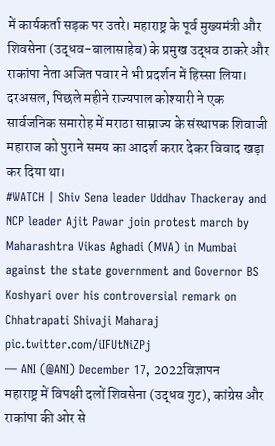में कार्यकर्ता सड़क पर उतरे। महाराष्ट्र के पूर्व मुख्यमंत्री और शिवसेना (उद्धव-बालासाहेब) के प्रमुख उद्धव ठाकरे और राकांपा नेता अजित पवार ने भी प्रदर्शन में हिस्सा लिया। दरअसल, पिछले महीने राज्यपाल कोश्यारी ने एक सार्वजनिक समारोह में मराठा साम्राज्य के संस्थापक शिवाजी महाराज को पुराने समय का आदर्श करार देकर विवाद खड़ा कर दिया था।
#WATCH | Shiv Sena leader Uddhav Thackeray and NCP leader Ajit Pawar join protest march by Maharashtra Vikas Aghadi (MVA) in Mumbai against the state government and Governor BS Koshyari over his controversial remark on Chhatrapati Shivaji Maharaj pic.twitter.com/iIFUtNiZPj
— ANI (@ANI) December 17, 2022विज्ञापन
महाराष्ट्र में विपक्षी दलों शिवसेना (उद्धव गुट), कांग्रेस और राकांपा की ओर से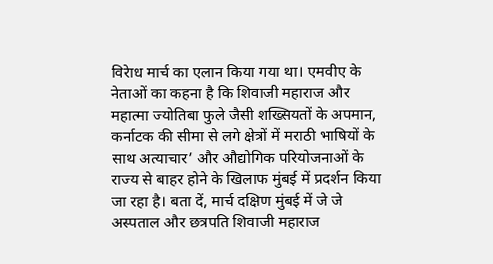विरेाध मार्च का एलान किया गया था। एमवीए के नेताओं का कहना है कि शिवाजी महाराज और महात्मा ज्योतिबा फुले जैसी शख्सियतों के अपमान, कर्नाटक की सीमा से लगे क्षेत्रों में मराठी भाषियों के साथ अत्याचार’ और औद्योगिक परियोजनाओं के राज्य से बाहर होने के खिलाफ मुंबई में प्रदर्शन किया जा रहा है। बता दें, मार्च दक्षिण मुंबई में जे जे अस्पताल और छत्रपति शिवाजी महाराज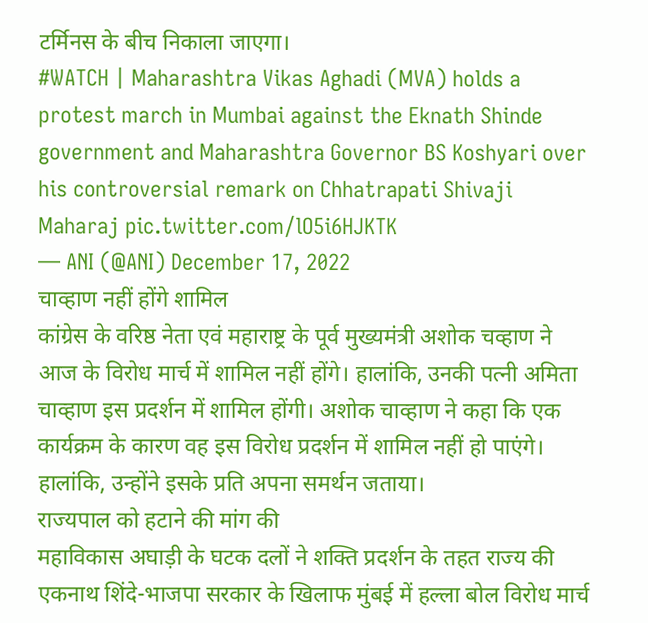टर्मिनस के बीच निकाला जाएगा।
#WATCH | Maharashtra Vikas Aghadi (MVA) holds a protest march in Mumbai against the Eknath Shinde government and Maharashtra Governor BS Koshyari over his controversial remark on Chhatrapati Shivaji Maharaj pic.twitter.com/lO5i6HJKTK
— ANI (@ANI) December 17, 2022
चाव्हाण नहीं होंगे शामिल
कांग्रेस के वरिष्ठ नेता एवं महाराष्ट्र के पूर्व मुख्यमंत्री अशोक चव्हाण ने आज के विरोध मार्च में शामिल नहीं होंगे। हालांकि, उनकी पत्नी अमिता चाव्हाण इस प्रदर्शन में शामिल होंगी। अशोक चाव्हाण ने कहा कि एक कार्यक्रम के कारण वह इस विरोध प्रदर्शन में शामिल नहीं हो पाएंगे। हालांकि, उन्होंने इसके प्रति अपना समर्थन जताया।
राज्यपाल को हटाने की मांग की
महाविकास अघाड़ी के घटक दलों ने शक्ति प्रदर्शन के तहत राज्य की एकनाथ शिंदे-भाजपा सरकार के खिलाफ मुंबई में हल्ला बोल विरोध मार्च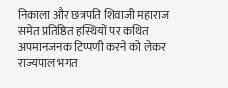निकाला और छत्रपति शिवाजी महाराज समेत प्रतिष्ठित हस्थियों पर कथित अपमानजनक टिप्पणी करने को लेकर राज्यपाल भगत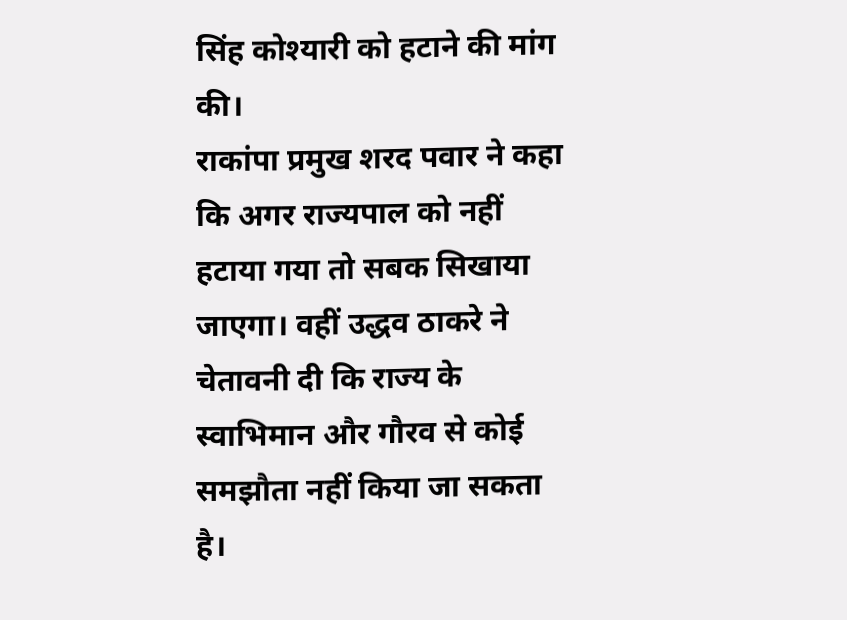सिंह कोश्यारी को हटाने की मांग की।
राकांपा प्रमुख शरद पवार ने कहा कि अगर राज्यपाल को नहीं हटाया गया तो सबक सिखाया जाएगा। वहीं उद्धव ठाकरे ने चेतावनी दी कि राज्य के स्वाभिमान और गौरव से कोई समझौता नहीं किया जा सकता है।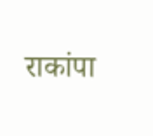राकांपा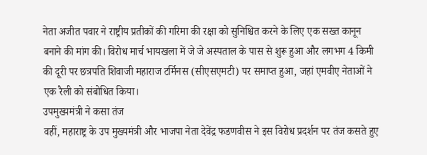नेता अजीत पवार ने राष्ट्रीय प्रतीकों की गरिमा की रक्षा को सुनिश्चित करने के लिए एक सख्त कानून बनाने की मांग की। विरोध मार्च भायखला में जे जे अस्पताल के पास से शुरू हुआ और लगभग 4 किमी की दूरी पर छत्रपति शिवाजी महाराज टर्मिनस (सीएसएमटी) पर समाप्त हुआ, जहां एमवीए नेताओं ने एक रैली को संबोधित किया।
उपमुख्यमंत्री ने कसा तंज
वहीं, महाराष्ट्र के उप मुख्यमंत्री और भाजपा नेता देवेंद्र फडणवीस ने इस विरोध प्रदर्शन पर तंज कसते हुए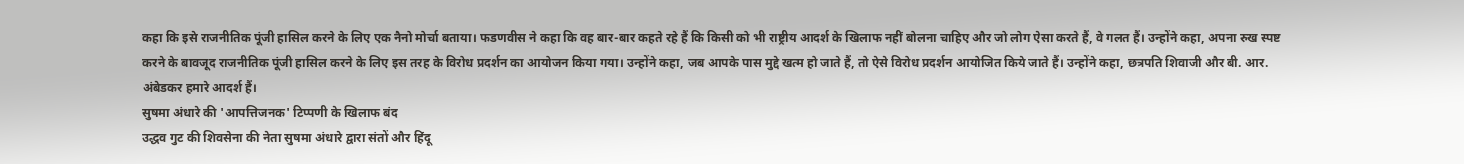कहा कि इसे राजनीतिक पूंजी हासिल करने के लिए एक नैनो मोर्चा बताया। फडणवीस ने कहा कि वह बार-बार कहते रहे हैं कि किसी को भी राष्ट्रीय आदर्श के खिलाफ नहीं बोलना चाहिए और जो लोग ऐसा करते हैं, वे गलत हैं। उन्होंने कहा, अपना रुख स्पष्ट करने के बावजूद राजनीतिक पूंजी हासिल करने के लिए इस तरह के विरोध प्रदर्शन का आयोजन किया गया। उन्होंने कहा, जब आपके पास मुद्दे खत्म हो जाते हैं, तो ऐसे विरोध प्रदर्शन आयोजित किये जाते हैं। उन्होंने कहा, छत्रपति शिवाजी और बी. आर. अंबेडकर हमारे आदर्श हैं।
सुषमा अंधारे की 'आपत्तिजनक' टिप्पणी के खिलाफ बंद
उद्धव गुट की शिवसेना की नेता सुषमा अंधारे द्वारा संतों और हिंदू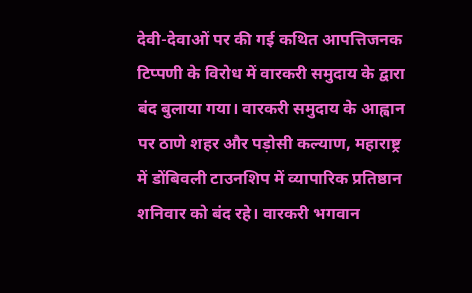देवी-देवाओं पर की गई कथित आपत्तिजनक टिप्पणी के विरोध में वारकरी समुदाय के द्वारा बंद बुलाया गया। वारकरी समुदाय के आह्वान पर ठाणे शहर और पड़ोसी कल्याण, महाराष्ट्र में डोंबिवली टाउनशिप में व्यापारिक प्रतिष्ठान शनिवार को बंद रहे। वारकरी भगवान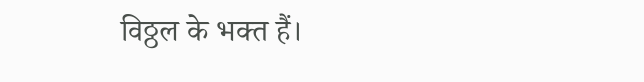विठ्ठल के भक्त हैं।